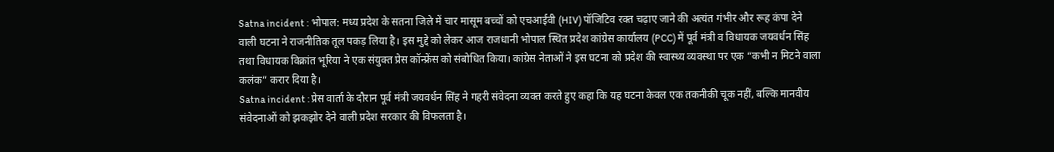Satna incident : भोपाल: मध्य प्रदेश के सतना जिले में चार मासूम बच्चों को एचआईवी (HIV) पॉजिटिव रक्त चढ़ाए जाने की अत्यंत गंभीर और रूह कंपा देने वाली घटना ने राजनीतिक तूल पकड़ लिया है। इस मुद्दे को लेकर आज राजधानी भोपाल स्थित प्रदेश कांग्रेस कार्यालय (PCC) में पूर्व मंत्री व विधायक जयवर्धन सिंह तथा विधायक विक्रांत भूरिया ने एक संयुक्त प्रेस कॉन्फ्रेंस को संबोधित किया। कांग्रेस नेताओं ने इस घटना को प्रदेश की स्वास्थ्य व्यवस्था पर एक “कभी न मिटने वाला कलंक” करार दिया है।
Satna incident : प्रेस वार्ता के दौरान पूर्व मंत्री जयवर्धन सिंह ने गहरी संवेदना व्यक्त करते हुए कहा कि यह घटना केवल एक तकनीकी चूक नहीं, बल्कि मानवीय संवेदनाओं को झकझोर देने वाली प्रदेश सरकार की विफलता है।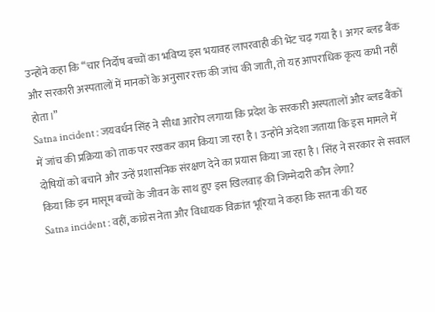उन्होंने कहा कि “चार निर्दोष बच्चों का भविष्य इस भयावह लापरवाही की भेंट चढ़ गया है। अगर ब्लड बैंक और सरकारी अस्पतालों में मानकों के अनुसार रक्त की जांच की जाती, तो यह आपराधिक कृत्य कभी नहीं होता।”
Satna incident : जयवर्धन सिंह ने सीधा आरोप लगाया कि प्रदेश के सरकारी अस्पतालों और ब्लड बैंकों में जांच की प्रक्रिया को ताक पर रखकर काम किया जा रहा है। उन्होंने अंदेशा जताया कि इस मामले में दोषियों को बचाने और उन्हें प्रशासनिक संरक्षण देने का प्रयास किया जा रहा है। सिंह ने सरकार से सवाल किया कि इन मासूम बच्चों के जीवन के साथ हुए इस खिलवाड़ की जिम्मेदारी कौन लेगा?
Satna incident : वहीं, कांग्रेस नेता और विधायक विक्रांत भूरिया ने कहा कि सतना की यह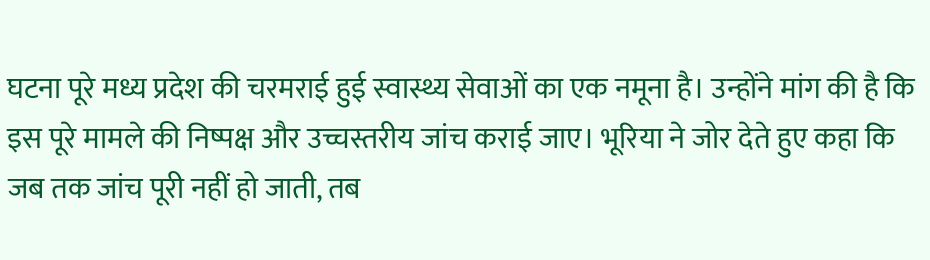घटना पूरे मध्य प्रदेश की चरमराई हुई स्वास्थ्य सेवाओं का एक नमूना है। उन्होंने मांग की है कि इस पूरे मामले की निष्पक्ष और उच्चस्तरीय जांच कराई जाए। भूरिया ने जोर देते हुए कहा कि जब तक जांच पूरी नहीं हो जाती, तब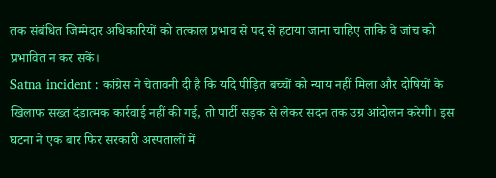तक संबंधित जिम्मेदार अधिकारियों को तत्काल प्रभाव से पद से हटाया जाना चाहिए ताकि वे जांच को प्रभावित न कर सकें।
Satna incident : कांग्रेस ने चेतावनी दी है कि यदि पीड़ित बच्चों को न्याय नहीं मिला और दोषियों के खिलाफ सख्त दंडात्मक कार्रवाई नहीं की गई, तो पार्टी सड़क से लेकर सदन तक उग्र आंदोलन करेगी। इस घटना ने एक बार फिर सरकारी अस्पतालों में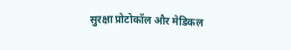सुरक्षा प्रोटोकॉल और मेडिकल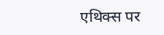एथिक्स पर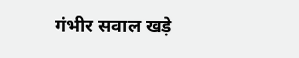गंभीर सवाल खड़े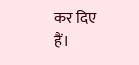कर दिए हैं।